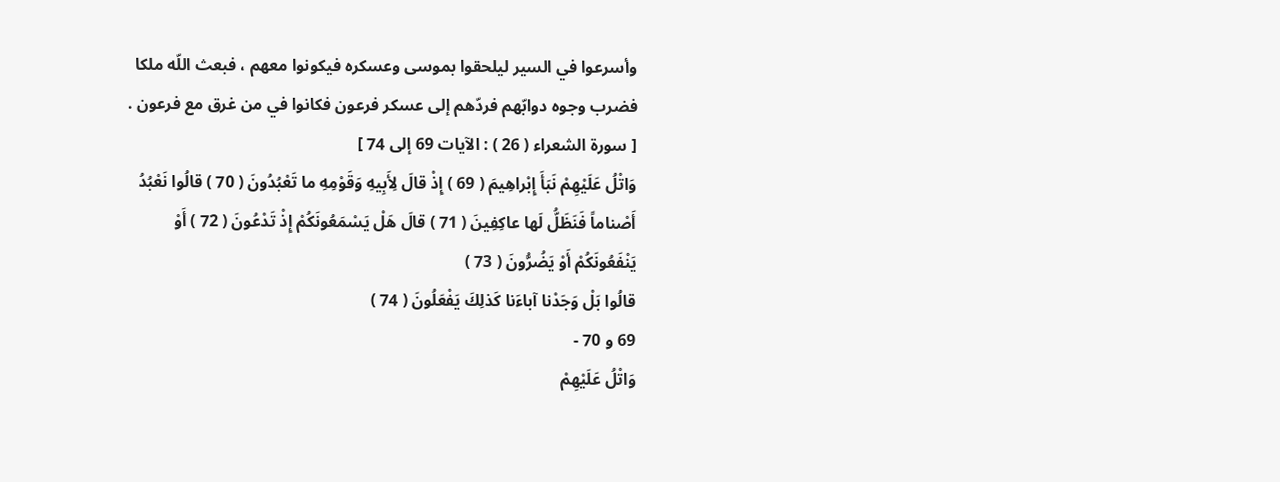وأسرعوا في السير ليلحقوا بموسى وعسكره فيكونوا معهم ، فبعث اللّه ملكا فضرب وجوه دوابّهم فردّهم إلى عسكر فرعون فكانوا في من غرق مع فرعون .
[ سورة الشعراء ( 26 ) : الآيات 69 إلى 74 ]
وَاتْلُ عَلَيْهِمْ نَبَأَ إِبْراهِيمَ ( 69 ) إِذْ قالَ لِأَبِيهِ وَقَوْمِهِ ما تَعْبُدُونَ ( 70 ) قالُوا نَعْبُدُ أَصْناماً فَنَظَلُّ لَها عاكِفِينَ ( 71 ) قالَ هَلْ يَسْمَعُونَكُمْ إِذْ تَدْعُونَ ( 72 ) أَوْ يَنْفَعُونَكُمْ أَوْ يَضُرُّونَ ( 73 )
قالُوا بَلْ وَجَدْنا آباءَنا كَذلِكَ يَفْعَلُونَ ( 74 )
69 و 70 -
وَاتْلُ عَلَيْهِمْ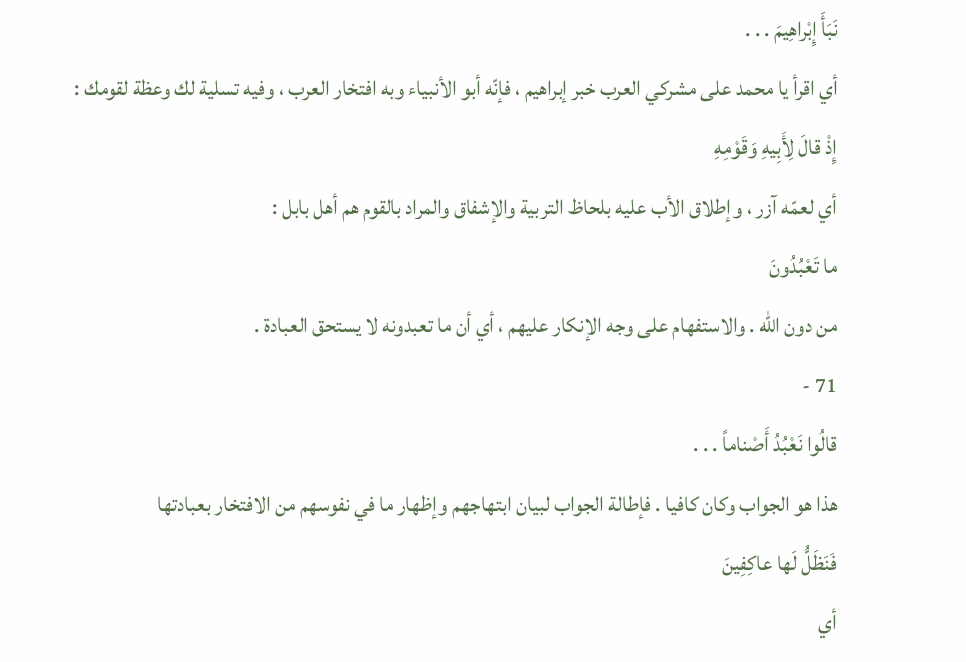نَبَأَ إِبْراهِيمَ . . .
أي اقرأ يا محمد على مشركي العرب خبر إبراهيم ، فإنّه أبو الأنبياء وبه افتخار العرب ، وفيه تسلية لك وعظة لقومك :
إِذْ قالَ لِأَبِيهِ وَقَوْمِهِ
أي لعمّه آزر ، وإطلاق الأب عليه بلحاظ التربية والإشفاق والمراد بالقوم هم أهل بابل :
ما تَعْبُدُونَ
من دون اللّه . والاستفهام على وجه الإنكار عليهم ، أي أن ما تعبدونه لا يستحق العبادة .
71 -
قالُوا نَعْبُدُ أَصْناماً . . .
هذا هو الجواب وكان كافيا . فإطالة الجواب لبيان ابتهاجهم وإظهار ما في نفوسهم من الافتخار بعبادتها
فَنَظَلُّ لَها عاكِفِينَ
أي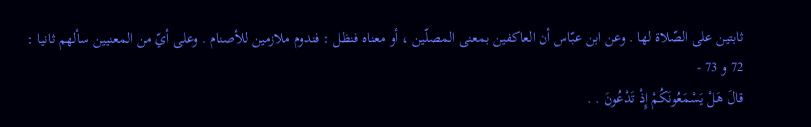ثابتين على الصّلاة لها . وعن ابن عبّاس أن العاكفين بمعنى المصلّين ، أو معناه فنظل : فندوم ملازمين للأصنام . وعلى أيّ من المعنيين سألهم ثانيا :
72 و 73 -
قالَ هَلْ يَسْمَعُونَكُمْ إِذْ تَدْعُونَ . .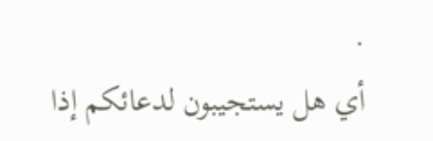.
أي هل يستجيبون لدعائكم إذا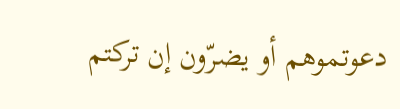دعوتموهم أو يضرّون إن تركتم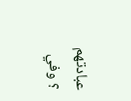عبادتهم ؟ وفي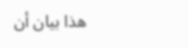هذا بيان أن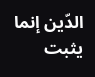الدّين إنما يثبت